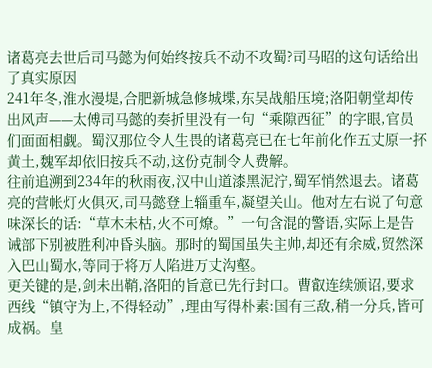诸葛亮去世后司马懿为何始终按兵不动不攻蜀?司马昭的这句话给出了真实原因
241年冬,淮水漫堤,合肥新城急修城堞,东吴战船压境;洛阳朝堂却传出风声——太傅司马懿的奏折里没有一句“乘隙西征”的字眼,官员们面面相觑。蜀汉那位令人生畏的诸葛亮已在七年前化作五丈原一抔黄土,魏军却依旧按兵不动,这份克制令人费解。
往前追溯到234年的秋雨夜,汉中山道漆黑泥泞,蜀军悄然退去。诸葛亮的营帐灯火俱灭,司马懿登上辎重车,凝望关山。他对左右说了句意味深长的话:“草木未枯,火不可燎。”一句含混的警语,实际上是告诫部下别被胜利冲昏头脑。那时的蜀国虽失主帅,却还有余威,贸然深入巴山蜀水,等同于将万人陷进万丈沟壑。
更关键的是,剑未出鞘,洛阳的旨意已先行封口。曹叡连续颁诏,要求西线“镇守为上,不得轻动”,理由写得朴素:国有三敌,稍一分兵,皆可成祸。皇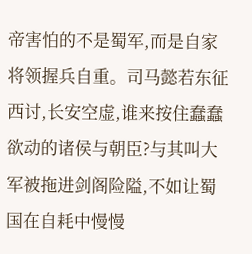帝害怕的不是蜀军,而是自家将领握兵自重。司马懿若东征西讨,长安空虚,谁来按住蠢蠢欲动的诸侯与朝臣?与其叫大军被拖进剑阁险隘,不如让蜀国在自耗中慢慢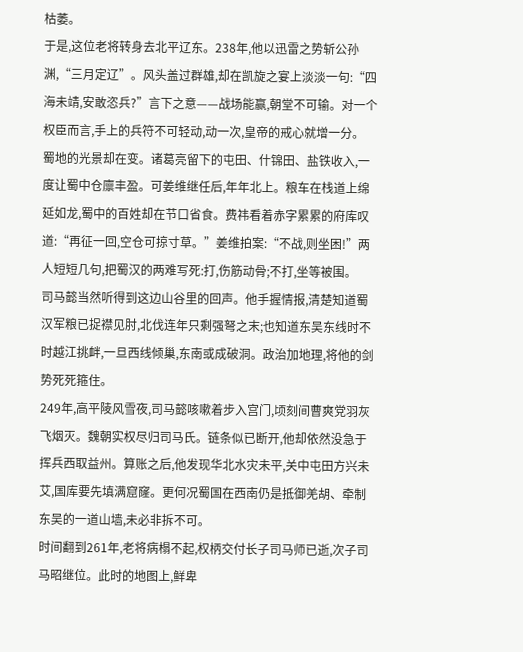枯萎。
于是,这位老将转身去北平辽东。238年,他以迅雷之势斩公孙渊,“三月定辽”。风头盖过群雄,却在凯旋之宴上淡淡一句:“四海未靖,安敢恣兵?”言下之意——战场能赢,朝堂不可输。对一个权臣而言,手上的兵符不可轻动,动一次,皇帝的戒心就增一分。
蜀地的光景却在变。诸葛亮留下的屯田、什锦田、盐铁收入,一度让蜀中仓廪丰盈。可姜维继任后,年年北上。粮车在栈道上绵延如龙,蜀中的百姓却在节口省食。费祎看着赤字累累的府库叹道:“再征一回,空仓可掠寸草。”姜维拍案:“不战,则坐困!”两人短短几句,把蜀汉的两难写死:打,伤筋动骨;不打,坐等被围。
司马懿当然听得到这边山谷里的回声。他手握情报,清楚知道蜀汉军粮已捉襟见肘,北伐连年只剩强弩之末;也知道东吴东线时不时越江挑衅,一旦西线倾巢,东南或成破洞。政治加地理,将他的剑势死死箍住。
249年,高平陵风雪夜,司马懿咳嗽着步入宫门,顷刻间曹爽党羽灰飞烟灭。魏朝实权尽归司马氏。链条似已断开,他却依然没急于挥兵西取益州。算账之后,他发现华北水灾未平,关中屯田方兴未艾,国库要先填满窟窿。更何况蜀国在西南仍是抵御羌胡、牵制东吴的一道山墙,未必非拆不可。
时间翻到261年,老将病榻不起,权柄交付长子司马师已逝,次子司马昭继位。此时的地图上,鲜卑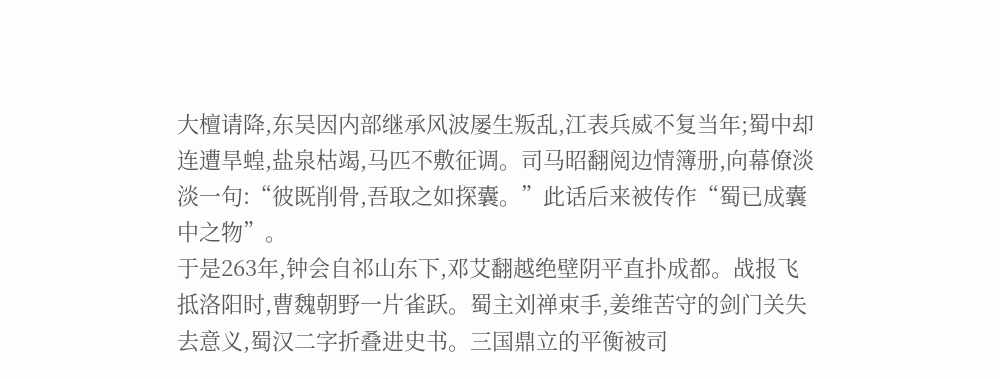大檀请降,东吴因内部继承风波屡生叛乱,江表兵威不复当年;蜀中却连遭旱蝗,盐泉枯竭,马匹不敷征调。司马昭翻阅边情簿册,向幕僚淡淡一句:“彼既削骨,吾取之如探囊。”此话后来被传作“蜀已成囊中之物”。
于是263年,钟会自祁山东下,邓艾翻越绝壁阴平直扑成都。战报飞抵洛阳时,曹魏朝野一片雀跃。蜀主刘禅束手,姜维苦守的剑门关失去意义,蜀汉二字折叠进史书。三国鼎立的平衡被司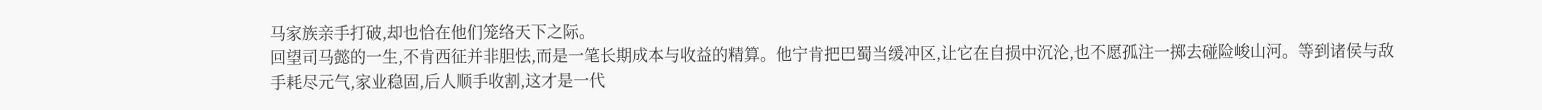马家族亲手打破,却也恰在他们笼络天下之际。
回望司马懿的一生,不肯西征并非胆怯,而是一笔长期成本与收益的精算。他宁肯把巴蜀当缓冲区,让它在自损中沉沦,也不愿孤注一掷去碰险峻山河。等到诸侯与敌手耗尽元气,家业稳固,后人顺手收割,这才是一代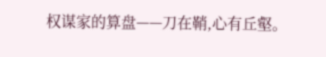权谋家的算盘——刀在鞘,心有丘壑。